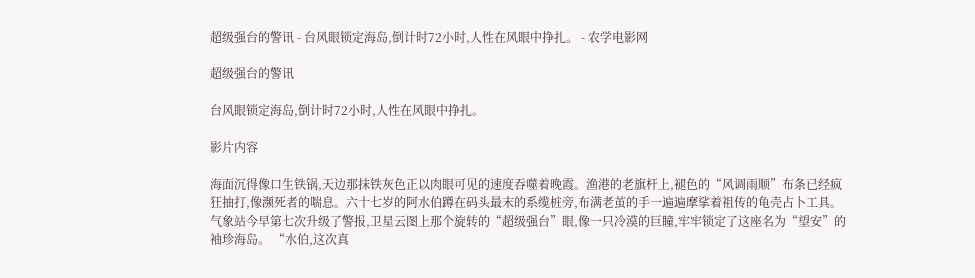超级强台的警讯 - 台风眼锁定海岛,倒计时72小时,人性在风眼中挣扎。 - 农学电影网

超级强台的警讯

台风眼锁定海岛,倒计时72小时,人性在风眼中挣扎。

影片内容

海面沉得像口生铁锅,天边那抹铁灰色正以肉眼可见的速度吞噬着晚霞。渔港的老旗杆上,褪色的“风调雨顺”布条已经疯狂抽打,像濒死者的喘息。六十七岁的阿水伯蹲在码头最末的系缆桩旁,布满老茧的手一遍遍摩挲着祖传的龟壳占卜工具。气象站今早第七次升级了警报,卫星云图上那个旋转的“超级强台”眼,像一只冷漠的巨瞳,牢牢锁定了这座名为“望安”的袖珍海岛。 “水伯,这次真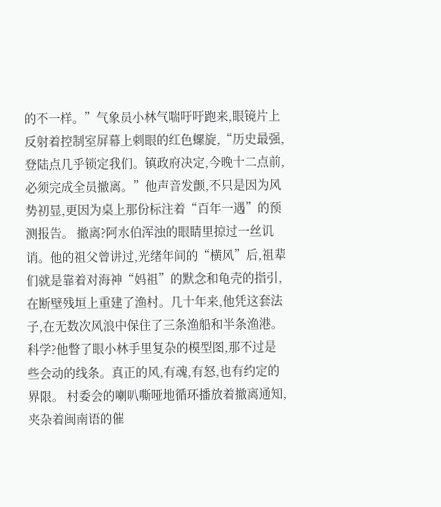的不一样。”气象员小林气喘吁吁跑来,眼镜片上反射着控制室屏幕上刺眼的红色螺旋,“历史最强,登陆点几乎锁定我们。镇政府决定,今晚十二点前,必须完成全员撤离。”他声音发颤,不只是因为风势初显,更因为桌上那份标注着“百年一遇”的预测报告。 撤离?阿水伯浑浊的眼睛里掠过一丝讥诮。他的祖父曾讲过,光绪年间的“横风”后,祖辈们就是靠着对海神“妈祖”的默念和龟壳的指引,在断壁残垣上重建了渔村。几十年来,他凭这套法子,在无数次风浪中保住了三条渔船和半条渔港。科学?他瞥了眼小林手里复杂的模型图,那不过是些会动的线条。真正的风,有魂,有怒,也有约定的界限。 村委会的喇叭嘶哑地循环播放着撤离通知,夹杂着闽南语的催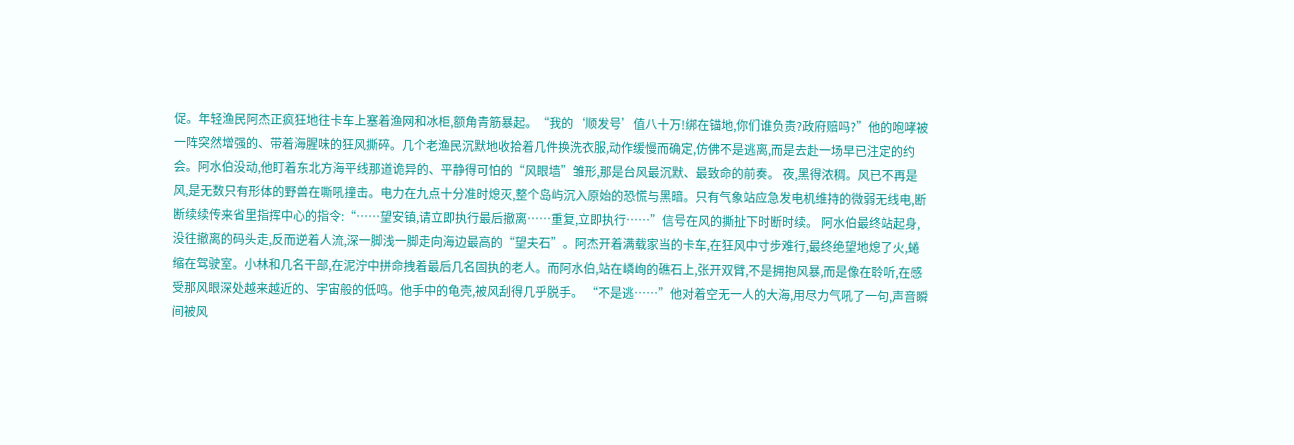促。年轻渔民阿杰正疯狂地往卡车上塞着渔网和冰柜,额角青筋暴起。“我的‘顺发号’值八十万!绑在锚地,你们谁负责?政府赔吗?”他的咆哮被一阵突然增强的、带着海腥味的狂风撕碎。几个老渔民沉默地收拾着几件换洗衣服,动作缓慢而确定,仿佛不是逃离,而是去赴一场早已注定的约会。阿水伯没动,他盯着东北方海平线那道诡异的、平静得可怕的“风眼墙”雏形,那是台风最沉默、最致命的前奏。 夜,黑得浓稠。风已不再是风,是无数只有形体的野兽在嘶吼撞击。电力在九点十分准时熄灭,整个岛屿沉入原始的恐慌与黑暗。只有气象站应急发电机维持的微弱无线电,断断续续传来省里指挥中心的指令:“……望安镇,请立即执行最后撤离……重复,立即执行……”信号在风的撕扯下时断时续。 阿水伯最终站起身,没往撤离的码头走,反而逆着人流,深一脚浅一脚走向海边最高的“望夫石”。阿杰开着满载家当的卡车,在狂风中寸步难行,最终绝望地熄了火,蜷缩在驾驶室。小林和几名干部,在泥泞中拼命拽着最后几名固执的老人。而阿水伯,站在嶙峋的礁石上,张开双臂,不是拥抱风暴,而是像在聆听,在感受那风眼深处越来越近的、宇宙般的低鸣。他手中的龟壳,被风刮得几乎脱手。 “不是逃……”他对着空无一人的大海,用尽力气吼了一句,声音瞬间被风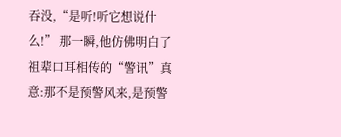吞没,“是听!听它想说什么!” 那一瞬,他仿佛明白了祖辈口耳相传的“警讯”真意:那不是预警风来,是预警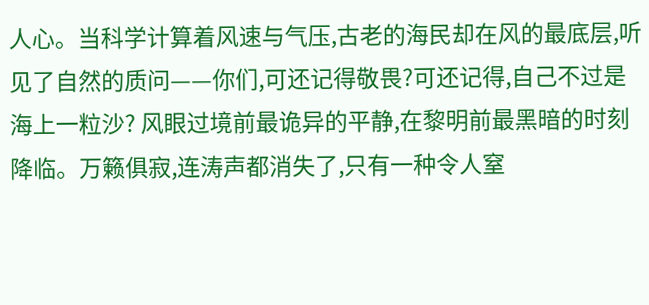人心。当科学计算着风速与气压,古老的海民却在风的最底层,听见了自然的质问——你们,可还记得敬畏?可还记得,自己不过是海上一粒沙? 风眼过境前最诡异的平静,在黎明前最黑暗的时刻降临。万籁俱寂,连涛声都消失了,只有一种令人窒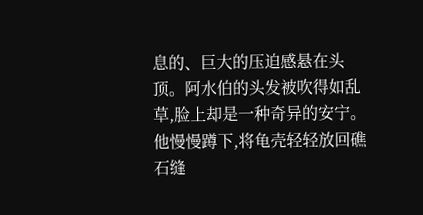息的、巨大的压迫感悬在头顶。阿水伯的头发被吹得如乱草,脸上却是一种奇异的安宁。他慢慢蹲下,将龟壳轻轻放回礁石缝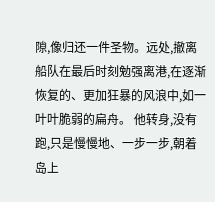隙,像归还一件圣物。远处,撤离船队在最后时刻勉强离港,在逐渐恢复的、更加狂暴的风浪中,如一叶叶脆弱的扁舟。 他转身,没有跑,只是慢慢地、一步一步,朝着岛上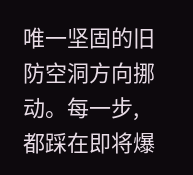唯一坚固的旧防空洞方向挪动。每一步,都踩在即将爆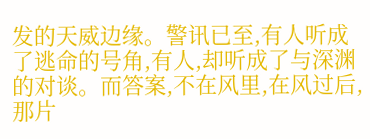发的天威边缘。警讯已至,有人听成了逃命的号角,有人,却听成了与深渊的对谈。而答案,不在风里,在风过后,那片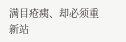满目疮痍、却必须重新站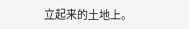立起来的土地上。